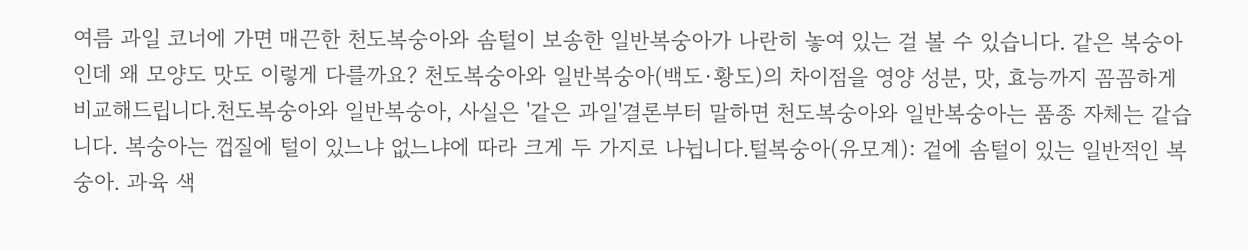여름 과일 코너에 가면 매끈한 천도복숭아와 솜털이 보송한 일반복숭아가 나란히 놓여 있는 걸 볼 수 있습니다. 같은 복숭아인데 왜 모양도 맛도 이렇게 다를까요? 천도복숭아와 일반복숭아(백도·황도)의 차이점을 영양 성분, 맛, 효능까지 꼼꼼하게 비교해드립니다.천도복숭아와 일반복숭아, 사실은 '같은 과일'결론부터 말하면 천도복숭아와 일반복숭아는 품종 자체는 같습니다. 복숭아는 껍질에 털이 있느냐 없느냐에 따라 크게 두 가지로 나뉩니다.털복숭아(유모계): 겉에 솜털이 있는 일반적인 복숭아. 과육 색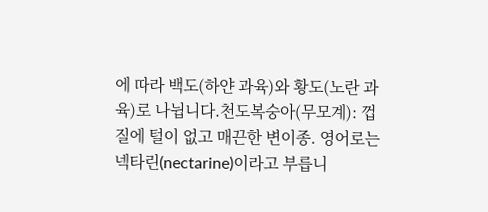에 따라 백도(하얀 과육)와 황도(노란 과육)로 나뉩니다.천도복숭아(무모계): 껍질에 털이 없고 매끈한 변이종. 영어로는 넥타린(nectarine)이라고 부릅니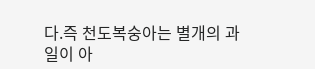다.즉 천도복숭아는 별개의 과일이 아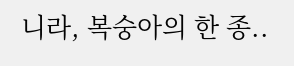니라, 복숭아의 한 종..